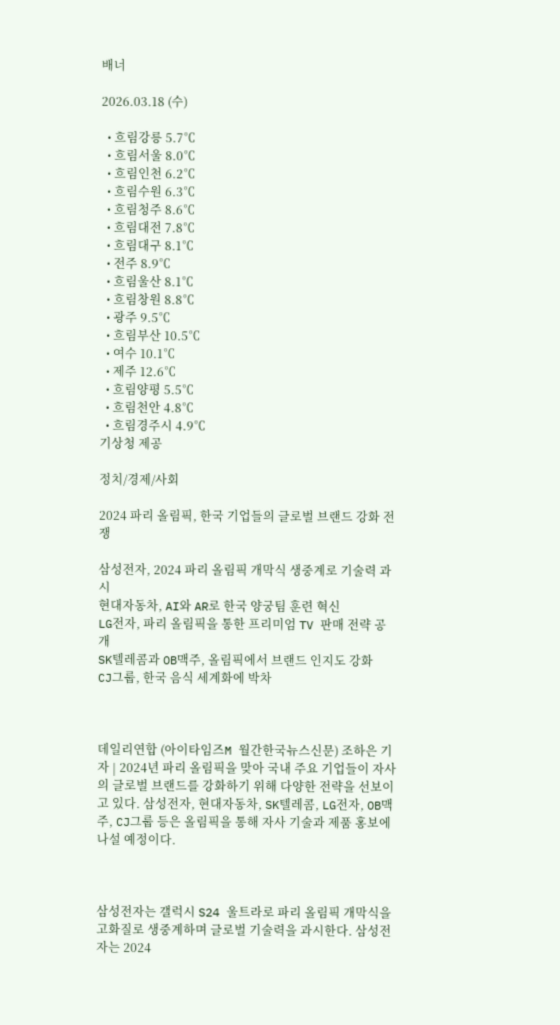배너

2026.03.18 (수)

  • 흐림강릉 5.7℃
  • 흐림서울 8.0℃
  • 흐림인천 6.2℃
  • 흐림수원 6.3℃
  • 흐림청주 8.6℃
  • 흐림대전 7.8℃
  • 흐림대구 8.1℃
  • 전주 8.9℃
  • 흐림울산 8.1℃
  • 흐림창원 8.8℃
  • 광주 9.5℃
  • 흐림부산 10.5℃
  • 여수 10.1℃
  • 제주 12.6℃
  • 흐림양평 5.5℃
  • 흐림천안 4.8℃
  • 흐림경주시 4.9℃
기상청 제공

정치/경제/사회

2024 파리 올림픽, 한국 기업들의 글로벌 브랜드 강화 전쟁

삼성전자, 2024 파리 올림픽 개막식 생중계로 기술력 과시
현대자동차, AI와 AR로 한국 양궁팀 훈련 혁신
LG전자, 파리 올림픽을 통한 프리미엄 TV 판매 전략 공개
SK텔레콤과 OB맥주, 올림픽에서 브랜드 인지도 강화
CJ그룹, 한국 음식 세계화에 박차



데일리연합 (아이타임즈M 월간한국뉴스신문) 조하은 기자 | 2024년 파리 올림픽을 맞아 국내 주요 기업들이 자사의 글로벌 브랜드를 강화하기 위해 다양한 전략을 선보이고 있다. 삼성전자, 현대자동차, SK텔레콤, LG전자, OB맥주, CJ그룹 등은 올림픽을 통해 자사 기술과 제품 홍보에 나설 예정이다.



삼성전자는 갤럭시 S24 울트라로 파리 올림픽 개막식을 고화질로 생중계하며 글로벌 기술력을 과시한다. 삼성전자는 2024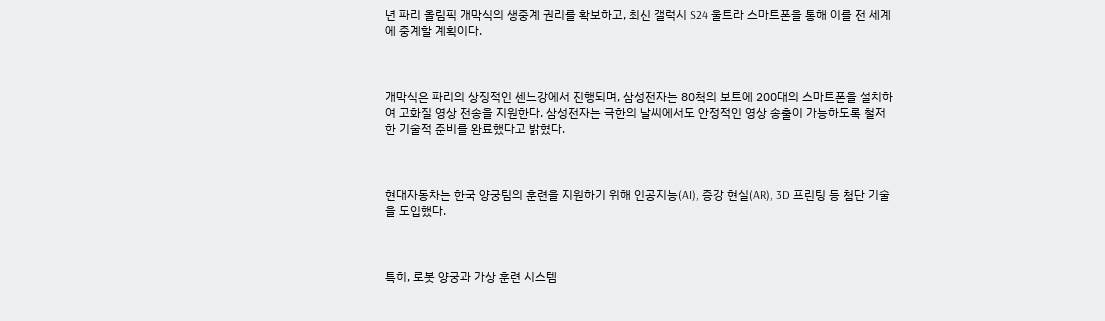년 파리 올림픽 개막식의 생중계 권리를 확보하고, 최신 갤럭시 S24 울트라 스마트폰을 통해 이를 전 세계에 중계할 계획이다.



개막식은 파리의 상징적인 센느강에서 진행되며, 삼성전자는 80척의 보트에 200대의 스마트폰을 설치하여 고화질 영상 전송을 지원한다. 삼성전자는 극한의 날씨에서도 안정적인 영상 송출이 가능하도록 철저한 기술적 준비를 완료했다고 밝혔다.



현대자동차는 한국 양궁팀의 훈련을 지원하기 위해 인공지능(AI), 증강 현실(AR), 3D 프린팅 등 첨단 기술을 도입했다.



특히, 로봇 양궁과 가상 훈련 시스템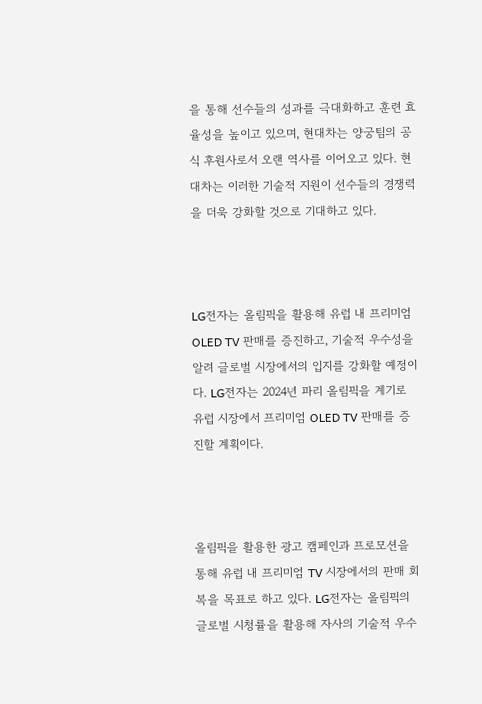을 통해 선수들의 성과를 극대화하고 훈련 효율성을 높이고 있으며, 현대차는 양궁팀의 공식 후원사로서 오랜 역사를 이어오고 있다. 현대차는 이러한 기술적 지원이 선수들의 경쟁력을 더욱 강화할 것으로 기대하고 있다.



LG전자는 올림픽을 활용해 유럽 내 프리미엄 OLED TV 판매를 증진하고, 기술적 우수성을 알려 글로벌 시장에서의 입지를 강화할 예정이다. LG전자는 2024년 파리 올림픽을 계기로 유럽 시장에서 프리미엄 OLED TV 판매를 증진할 계획이다.



올림픽을 활용한 광고 캠페인과 프로모션을 통해 유럽 내 프리미엄 TV 시장에서의 판매 회복을 목표로 하고 있다. LG전자는 올림픽의 글로벌 시청률을 활용해 자사의 기술적 우수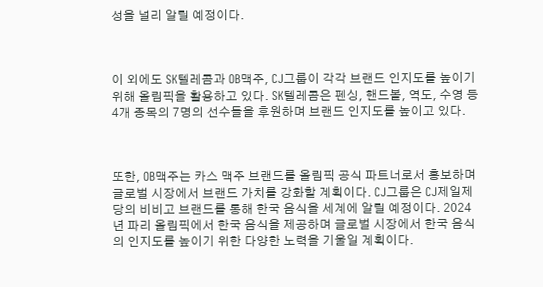성을 널리 알릴 예정이다.



이 외에도 SK텔레콤과 OB맥주, CJ그룹이 각각 브랜드 인지도를 높이기 위해 올림픽을 활용하고 있다. SK텔레콤은 펜싱, 핸드볼, 역도, 수영 등 4개 종목의 7명의 선수들을 후원하며 브랜드 인지도를 높이고 있다.



또한, OB맥주는 카스 맥주 브랜드를 올림픽 공식 파트너로서 홍보하며 글로벌 시장에서 브랜드 가치를 강화할 계획이다. CJ그룹은 CJ제일제당의 비비고 브랜드를 통해 한국 음식을 세계에 알릴 예정이다. 2024년 파리 올림픽에서 한국 음식을 제공하며 글로벌 시장에서 한국 음식의 인지도를 높이기 위한 다양한 노력을 기울일 계획이다.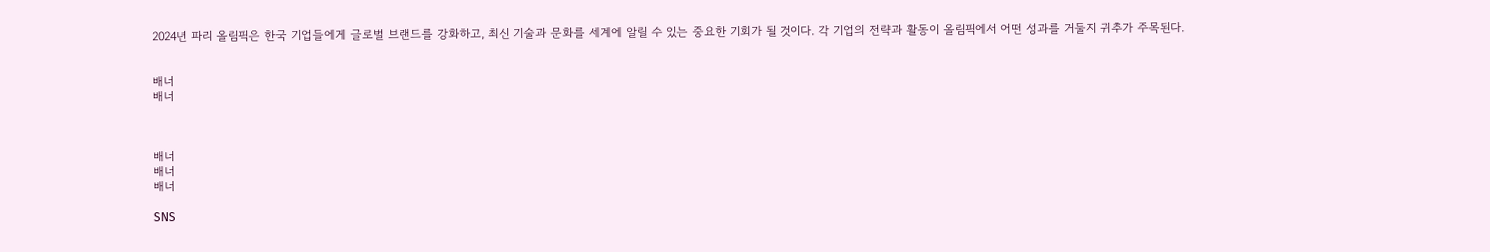2024년 파리 올림픽은 한국 기업들에게 글로벌 브랜드를 강화하고, 최신 기술과 문화를 세계에 알릴 수 있는 중요한 기회가 될 것이다. 각 기업의 전략과 활동이 올림픽에서 어떤 성과를 거둘지 귀추가 주목된다.


배너
배너



배너
배너
배너

SNS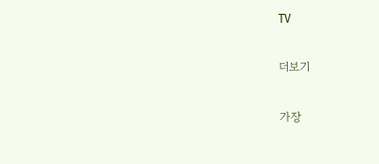TV

더보기

가장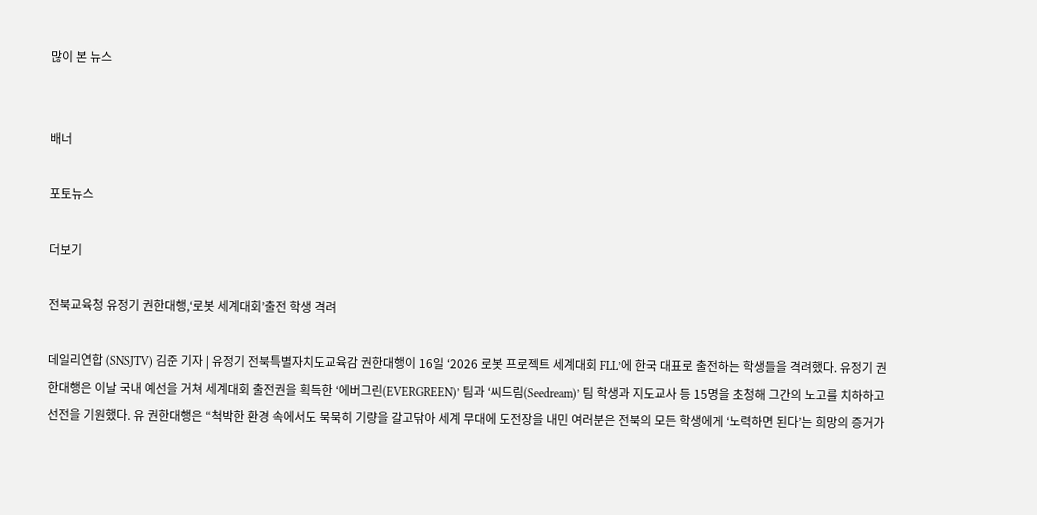많이 본 뉴스


배너

포토뉴스

더보기

전북교육청 유정기 권한대행,‘로봇 세계대회’출전 학생 격려

데일리연합 (SNSJTV) 김준 기자 | 유정기 전북특별자치도교육감 권한대행이 16일 ‘2026 로봇 프로젝트 세계대회 FLL’에 한국 대표로 출전하는 학생들을 격려했다. 유정기 권한대행은 이날 국내 예선을 거쳐 세계대회 출전권을 획득한 ‘에버그린(EVERGREEN)’ 팀과 ‘씨드림(Seedream)’ 팀 학생과 지도교사 등 15명을 초청해 그간의 노고를 치하하고 선전을 기원했다. 유 권한대행은 “척박한 환경 속에서도 묵묵히 기량을 갈고닦아 세계 무대에 도전장을 내민 여러분은 전북의 모든 학생에게 ‘노력하면 된다’는 희망의 증거가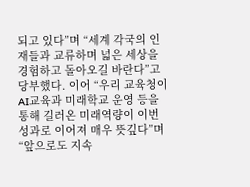되고 있다”며 “세계 각국의 인재들과 교류하며 넓은 세상을 경험하고 돌아오길 바란다”고 당부했다. 이어 “우리 교육청이 AI교육과 미래학교 운영 등을 통해 길러온 미래역량이 이번 성과로 이어져 매우 뜻깊다”며 “앞으로도 지속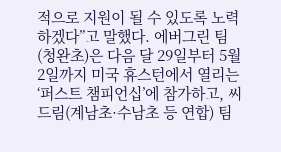적으로 지원이 될 수 있도록 노력하겠다”고 말했다. 에버그린 팀(청완초)은 다음 달 29일부터 5월 2일까지 미국 휴스턴에서 열리는 ‘퍼스트 챔피언십’에 참가하고, 씨드림(계남초·수남초 등 연합) 팀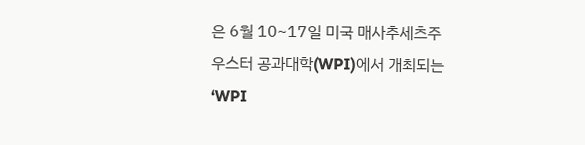은 6월 10~17일 미국 매사추세츠주 우스터 공과대학(WPI)에서 개최되는 ‘WPI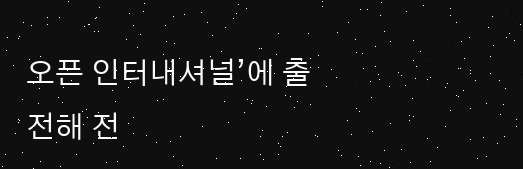오픈 인터내셔널’에 출전해 전